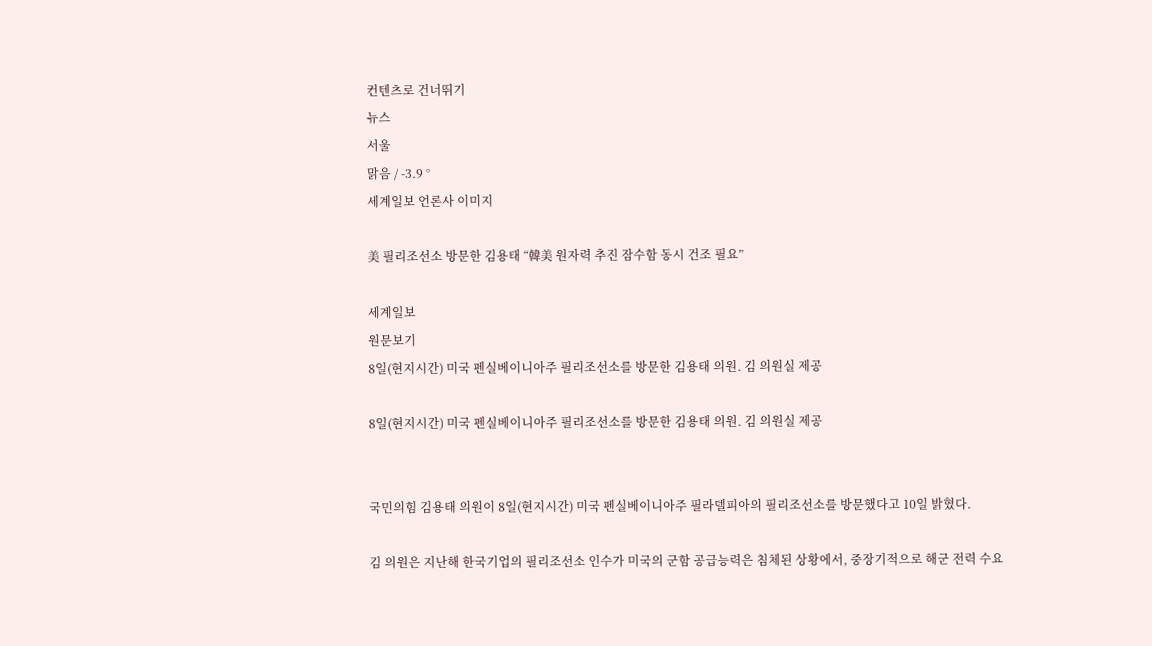컨텐츠로 건너뛰기
뉴스
서울
맑음 / -3.9 °
세계일보 언론사 이미지

美 필리조선소 방문한 김용태 “韓美 원자력 추진 잠수함 동시 건조 필요”

세계일보
원문보기
8일(현지시간) 미국 펜실베이니아주 필리조선소를 방문한 김용태 의원. 김 의원실 제공

8일(현지시간) 미국 펜실베이니아주 필리조선소를 방문한 김용태 의원. 김 의원실 제공


국민의힘 김용태 의원이 8일(현지시간) 미국 펜실베이니아주 필라델피아의 필리조선소를 방문했다고 10일 밝혔다.

김 의원은 지난해 한국기업의 필리조선소 인수가 미국의 군함 공급능력은 침체된 상황에서, 중장기적으로 해군 전력 수요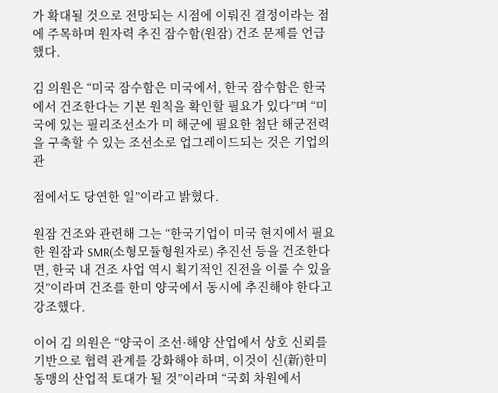가 확대될 것으로 전망되는 시점에 이뤄진 결정이라는 점에 주목하며 원자력 추진 잠수함(원잠) 건조 문제를 언급했다.

김 의원은 “미국 잠수함은 미국에서, 한국 잠수함은 한국에서 건조한다는 기본 원칙을 확인할 필요가 있다”며 “미국에 있는 필리조선소가 미 해군에 필요한 첨단 해군전력을 구축할 수 있는 조선소로 업그레이드되는 것은 기업의 관

점에서도 당연한 일”이라고 밝혔다.

원잠 건조와 관련해 그는 “한국기업이 미국 현지에서 필요한 원잠과 SMR(소형모듈형원자로) 추진선 등을 건조한다면, 한국 내 건조 사업 역시 획기적인 진전을 이룰 수 있을 것”이라며 건조를 한미 양국에서 동시에 추진해야 한다고 강조했다.

이어 김 의원은 “양국이 조선·해양 산업에서 상호 신뢰를 기반으로 협력 관계를 강화해야 하며, 이것이 신(新)한미동맹의 산업적 토대가 될 것”이라며 “국회 차원에서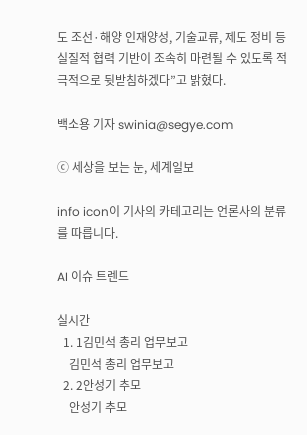도 조선·해양 인재양성, 기술교류, 제도 정비 등 실질적 협력 기반이 조속히 마련될 수 있도록 적극적으로 뒷받침하겠다”고 밝혔다.

백소용 기자 swinia@segye.com

ⓒ 세상을 보는 눈, 세계일보

info icon이 기사의 카테고리는 언론사의 분류를 따릅니다.

AI 이슈 트렌드

실시간
  1. 1김민석 총리 업무보고
    김민석 총리 업무보고
  2. 2안성기 추모
    안성기 추모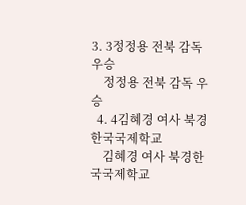3. 3정정용 전북 감독 우승
    정정용 전북 감독 우승
  4. 4김혜경 여사 북경한국국제학교
    김혜경 여사 북경한국국제학교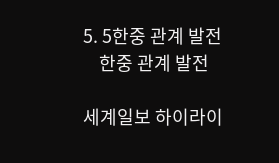5. 5한중 관계 발전
    한중 관계 발전

세계일보 하이라이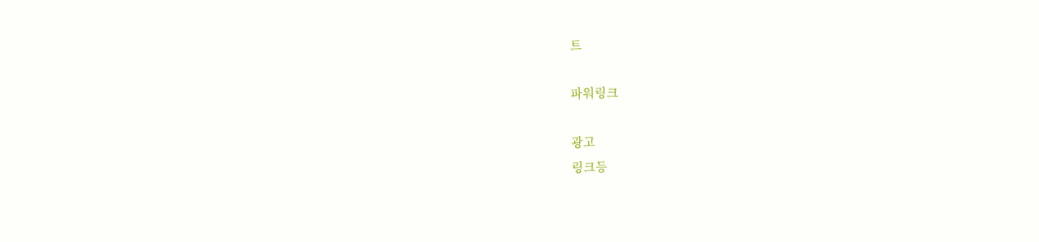트

파워링크

광고
링크등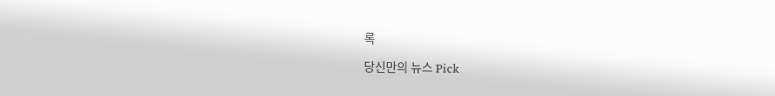록

당신만의 뉴스 Pick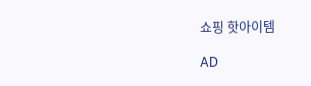쇼핑 핫아이템

AD